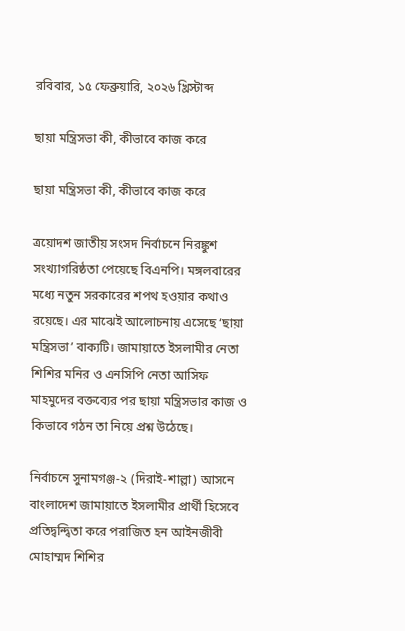রবিবার, ১৫ ফেব্রুয়ারি, ২০২৬ খ্রিস্টাব্দ

ছায়া মন্ত্রিসভা কী, কীভাবে কাজ করে

ছায়া মন্ত্রিসভা কী, কীভাবে কাজ করে

ত্রয়োদশ জাতীয় সংসদ নির্বাচনে নিরঙ্কুশ সংখ্যাগরিষ্ঠতা পেয়েছে বিএনপি। মঙ্গলবারের মধ্যে নতুন সরকারের শপথ হওয়ার কথাও রয়েছে। এর মাঝেই আলোচনায় এসেছে ‘ছায়া মন্ত্রিসভা’ বাক্যটি। জামায়াতে ইসলামীর নেতা শিশির মনির ও এনসিপি নেতা আসিফ মাহমুদের বক্তব্যের পর ছায়া মন্ত্রিসভার কাজ ও কিভাবে গঠন তা নিয়ে প্রশ্ন উঠেছে।

নির্বাচনে সুনামগঞ্জ-২ (দিরাই-শাল্লা) আসনে বাংলাদেশ জামায়াতে ইসলামীর প্রার্থী হিসেবে প্রতিদ্বন্দ্বিতা করে পরাজিত হন আইনজীবী মোহাম্মদ শিশির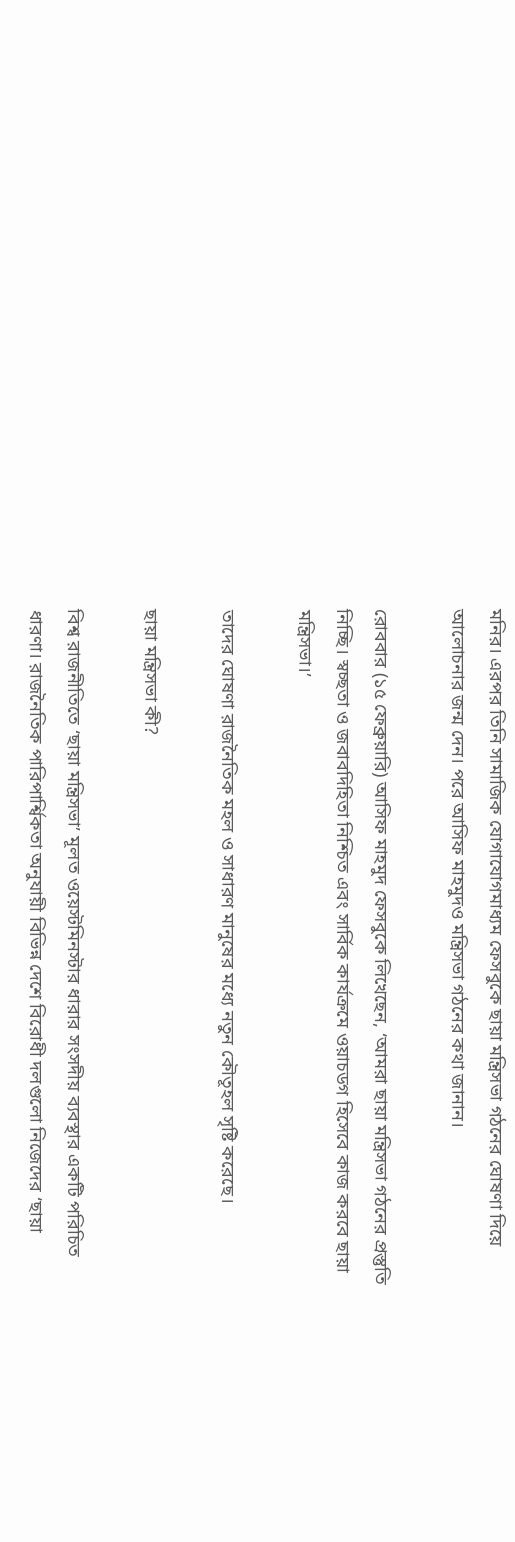মনির। এরপর তিনি সামাজিক যোগাযোগমাধ্যম ফেসবুকে ছায়া মন্ত্রিসভা গঠনের ঘোষণা দিয়ে আলোচনার জন্ম দেন। পরে আসিফ মাহমুদও মন্ত্রিসভা গঠনের কথা জানান।

রোববার (১৫ ফেব্রুয়ারি) আসিফ মাহমুদ ফেসবুকে লিখেছেন, ‘আমরা ছায়া মন্ত্রিসভা গঠনের প্রস্তুতি নিচ্ছি। স্বচ্ছতা ও জবাবদিহিতা নিশ্চিত এবং সার্বিক কার্যক্রমে ওয়াচডগ হিসেবে কাজ করবে ছায়া মন্ত্রিসভা।’

তাদের ঘোষণা রাজনৈতিক মহল ও সাধারণ মানুষের মধ্যে নতুন কৌতূহল সৃষ্টি করেছে।

ছায়া মন্ত্রিসভা কী?

বিশ্ব রাজনীতিতে ‘ছায়া মন্ত্রিসভা’ মূলত ওয়েস্টমিনস্টার ধারার সংসদীয় ব্যবস্থার একটি পরিচিত ধারণা। রাজনৈতিক পারিপার্শ্বিকতা অনুযায়ী বিভিন্ন দেশে বিরোধী দলগুলো নিজেদের ‘ছায়া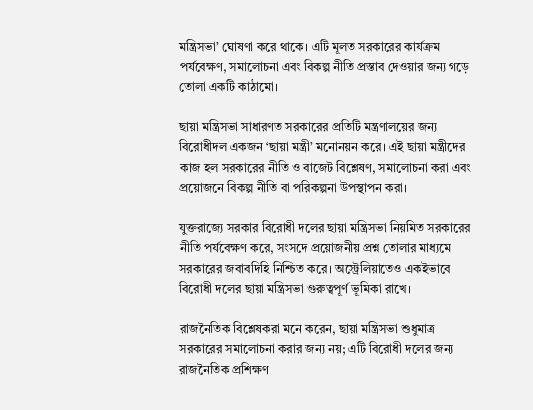মন্ত্রিসভা’ ঘোষণা করে থাকে। এটি মূলত সরকারের কার্যক্রম পর্যবেক্ষণ, সমালোচনা এবং বিকল্প নীতি প্রস্তাব দেওয়ার জন্য গড়ে তোলা একটি কাঠামো।

ছায়া মন্ত্রিসভা সাধারণত সরকারের প্রতিটি মন্ত্রণালয়ের জন্য বিরোধীদল একজন ‘ছায়া মন্ত্রী’ মনোনয়ন করে। এই ছায়া মন্ত্রীদের কাজ হল সরকারের নীতি ও বাজেট বিশ্লেষণ, সমালোচনা করা এবং প্রয়োজনে বিকল্প নীতি বা পরিকল্পনা উপস্থাপন করা।

যুক্তরাজ্যে সরকার বিরোধী দলের ছায়া মন্ত্রিসভা নিয়মিত সরকারের নীতি পর্যবেক্ষণ করে, সংসদে প্রয়োজনীয় প্রশ্ন তোলার মাধ্যমে সরকারের জবাবদিহি নিশ্চিত করে। অস্ট্রেলিয়াতেও একইভাবে বিরোধী দলের ছায়া মন্ত্রিসভা গুরুত্বপূর্ণ ভূমিকা রাখে।

রাজনৈতিক বিশ্লেষকরা মনে করেন, ছায়া মন্ত্রিসভা শুধুমাত্র সরকারের সমালোচনা করার জন্য নয়; এটি বিরোধী দলের জন্য রাজনৈতিক প্রশিক্ষণ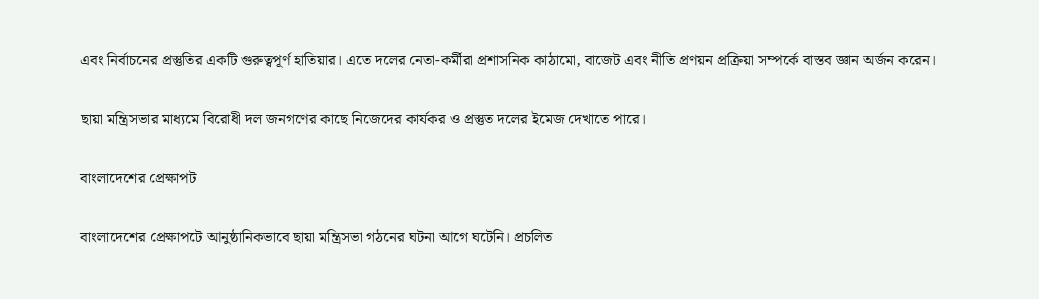এবং নির্বাচনের প্রস্তুতির একটি গুরুত্বপূর্ণ হাতিয়ার। এতে দলের নেতা-কর্মীরা প্রশাসনিক কাঠামো, বাজেট এবং নীতি প্রণয়ন প্রক্রিয়া সম্পর্কে বাস্তব জ্ঞান অর্জন করেন।

ছায়া মন্ত্রিসভার মাধ্যমে বিরোধী দল জনগণের কাছে নিজেদের কার্যকর ও প্রস্তুত দলের ইমেজ দেখাতে পারে।

বাংলাদেশের প্রেক্ষাপট

বাংলাদেশের প্রেক্ষাপটে আনুষ্ঠানিকভাবে ছায়া মন্ত্রিসভা গঠনের ঘটনা আগে ঘটেনি। প্রচলিত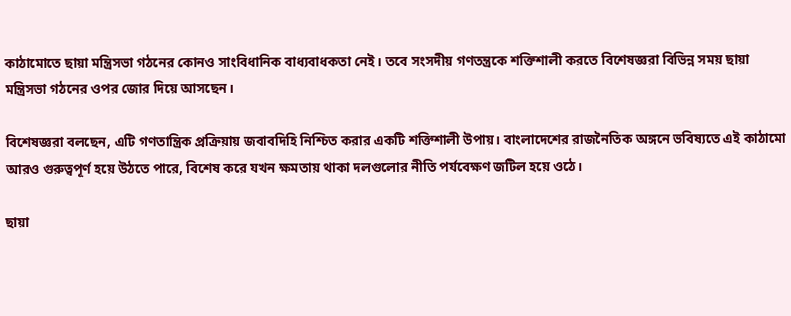কাঠামোতে ছায়া মন্ত্রিসভা গঠনের কোনও সাংবিধানিক বাধ্যবাধকতা নেই। তবে সংসদীয় গণতন্ত্রকে শক্তিশালী করতে বিশেষজ্ঞরা বিভিন্ন সময় ছায়া মন্ত্রিসভা গঠনের ওপর জোর দিয়ে আসছেন।

বিশেষজ্ঞরা বলছেন, এটি গণতান্ত্রিক প্রক্রিয়ায় জবাবদিহি নিশ্চিত করার একটি শক্তিশালী উপায়। বাংলাদেশের রাজনৈতিক অঙ্গনে ভবিষ্যতে এই কাঠামো আরও গুরুত্বপূর্ণ হয়ে উঠতে পারে, বিশেষ করে যখন ক্ষমতায় থাকা দলগুলোর নীতি পর্যবেক্ষণ জটিল হয়ে ওঠে।

ছায়া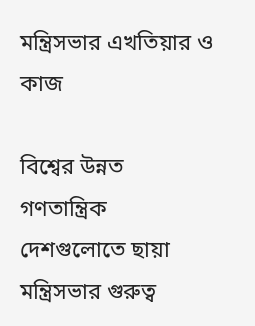মন্ত্রিসভার এখতিয়ার ও কাজ

বিশ্বের উন্নত গণতান্ত্রিক দেশগুলোতে ছায়া মন্ত্রিসভার গুরুত্ব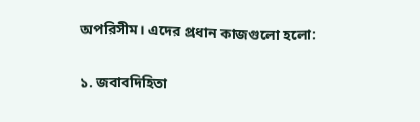অপরিসীম। এদের প্রধান কাজগুলো হলো:

১. জবাবদিহিতা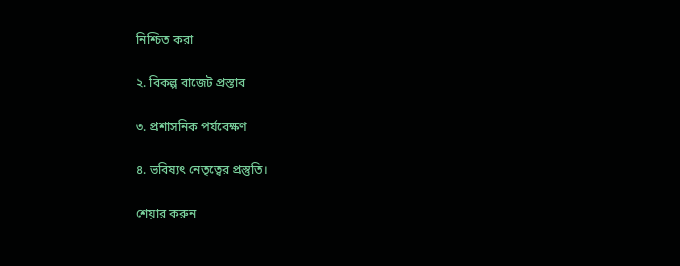নিশ্চিত করা

২. বিকল্প বাজেট প্রস্তাব

৩. প্রশাসনিক পর্যবেক্ষণ

৪. ভবিষ্যৎ নেতৃত্বের প্রস্তুতি।

শেয়ার করুন